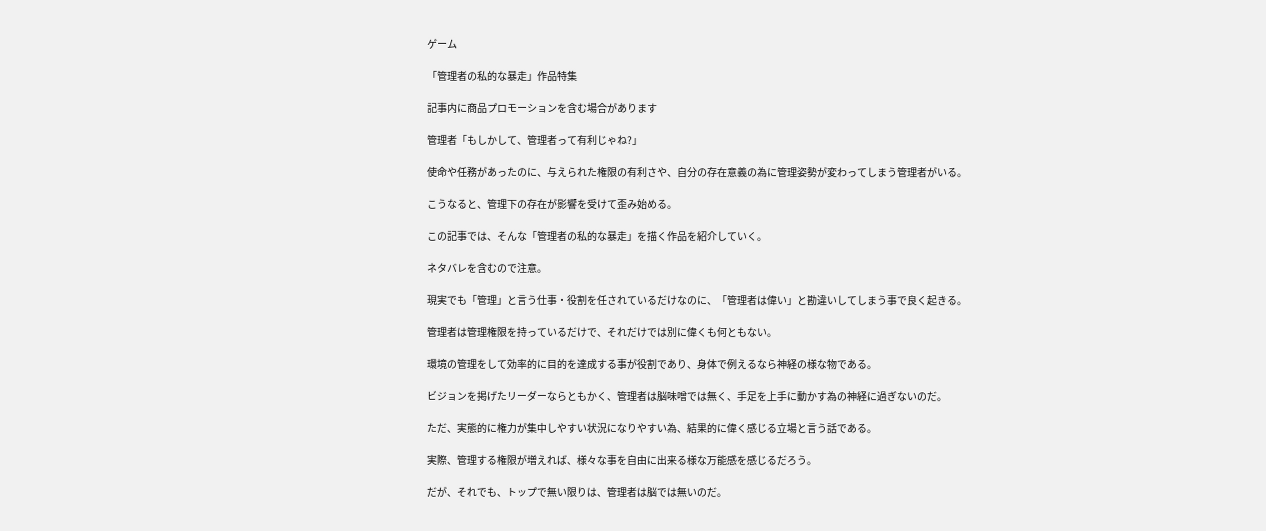ゲーム

「管理者の私的な暴走」作品特集

記事内に商品プロモーションを含む場合があります

管理者「もしかして、管理者って有利じゃね?」

使命や任務があったのに、与えられた権限の有利さや、自分の存在意義の為に管理姿勢が変わってしまう管理者がいる。

こうなると、管理下の存在が影響を受けて歪み始める。

この記事では、そんな「管理者の私的な暴走」を描く作品を紹介していく。

ネタバレを含むので注意。

現実でも「管理」と言う仕事・役割を任されているだけなのに、「管理者は偉い」と勘違いしてしまう事で良く起きる。

管理者は管理権限を持っているだけで、それだけでは別に偉くも何ともない。

環境の管理をして効率的に目的を達成する事が役割であり、身体で例えるなら神経の様な物である。

ビジョンを掲げたリーダーならともかく、管理者は脳味噌では無く、手足を上手に動かす為の神経に過ぎないのだ。

ただ、実態的に権力が集中しやすい状況になりやすい為、結果的に偉く感じる立場と言う話である。

実際、管理する権限が増えれば、様々な事を自由に出来る様な万能感を感じるだろう。

だが、それでも、トップで無い限りは、管理者は脳では無いのだ。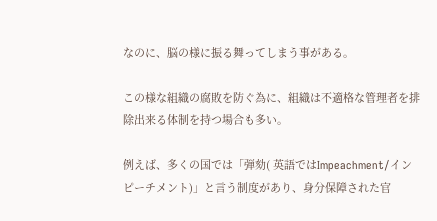なのに、脳の様に振る舞ってしまう事がある。

この様な組織の腐敗を防ぐ為に、組織は不適格な管理者を排除出来る体制を持つ場合も多い。

例えば、多くの国では「弾劾( 英語ではImpeachment/インピーチメント)」と言う制度があり、身分保障された官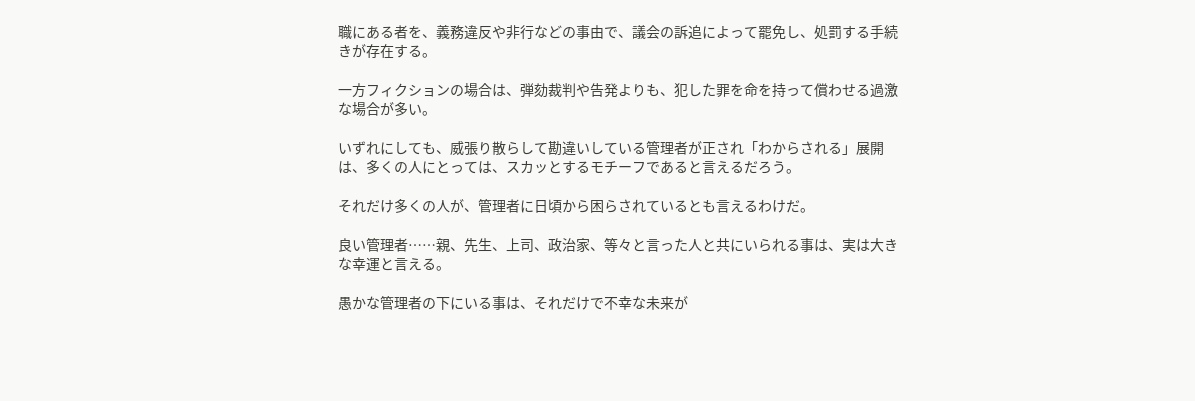職にある者を、義務違反や非行などの事由で、議会の訴追によって罷免し、処罰する手続きが存在する。

一方フィクションの場合は、弾劾裁判や告発よりも、犯した罪を命を持って償わせる過激な場合が多い。

いずれにしても、威張り散らして勘違いしている管理者が正され「わからされる」展開は、多くの人にとっては、スカッとするモチーフであると言えるだろう。

それだけ多くの人が、管理者に日頃から困らされているとも言えるわけだ。

良い管理者……親、先生、上司、政治家、等々と言った人と共にいられる事は、実は大きな幸運と言える。

愚かな管理者の下にいる事は、それだけで不幸な未来が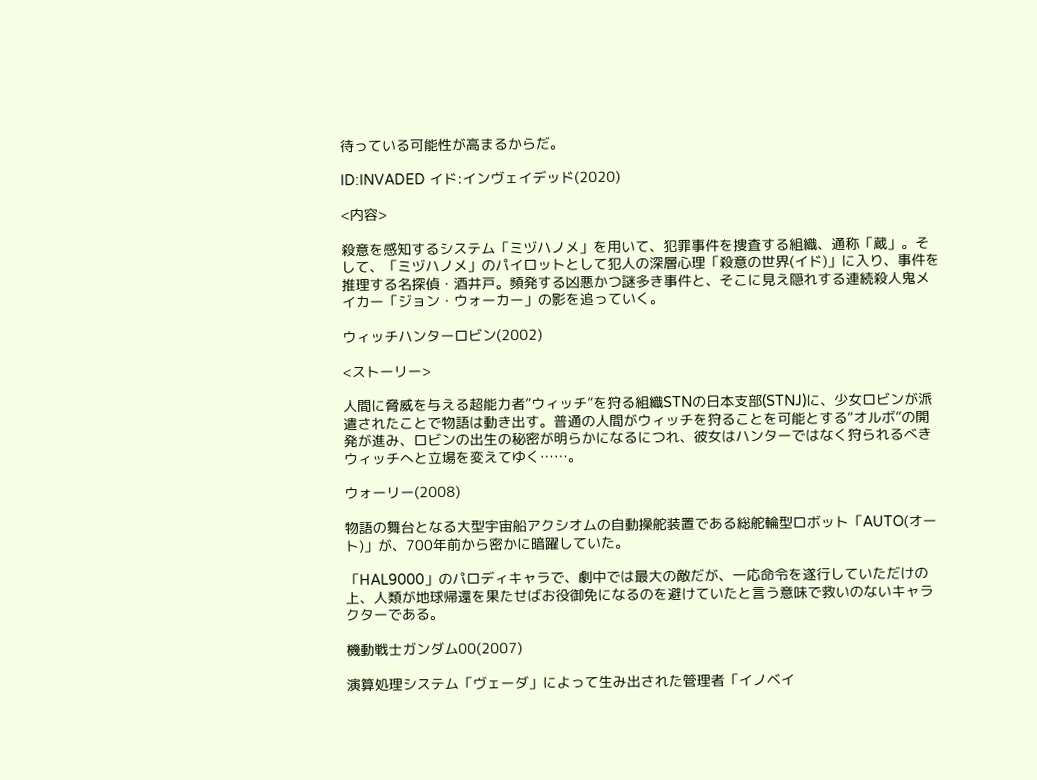待っている可能性が高まるからだ。

ID:INVADED イド:インヴェイデッド(2020)

<内容>

殺意を感知するシステム「ミヅハノメ」を用いて、犯罪事件を捜査する組織、通称「蔵」。そして、「ミヅハノメ」のパイロットとして犯人の深層心理「殺意の世界(イド)」に入り、事件を推理する名探偵・酒井戸。頻発する凶悪かつ謎多き事件と、そこに見え隠れする連続殺人鬼メイカー「ジョン・ウォーカー」の影を追っていく。

ウィッチハンターロビン(2002)

<ストーリー>

人間に脅威を与える超能力者”ウィッチ”を狩る組織STNの日本支部(STNJ)に、少女ロビンが派遣されたことで物語は動き出す。普通の人間がウィッチを狩ることを可能とする“オルボ”の開発が進み、ロビンの出生の秘密が明らかになるにつれ、彼女はハンターではなく狩られるべきウィッチへと立場を変えてゆく……。

ウォーリー(2008)

物語の舞台となる大型宇宙船アクシオムの自動操舵装置である総舵輪型ロボット「AUTO(オート)」が、700年前から密かに暗躍していた。

「HAL9000」のパロディキャラで、劇中では最大の敵だが、一応命令を遂行していただけの上、人類が地球帰還を果たせばお役御免になるのを避けていたと言う意味で救いのないキャラクターである。

機動戦士ガンダム00(2007)

演算処理システム「ヴェーダ」によって生み出された管理者「イノベイ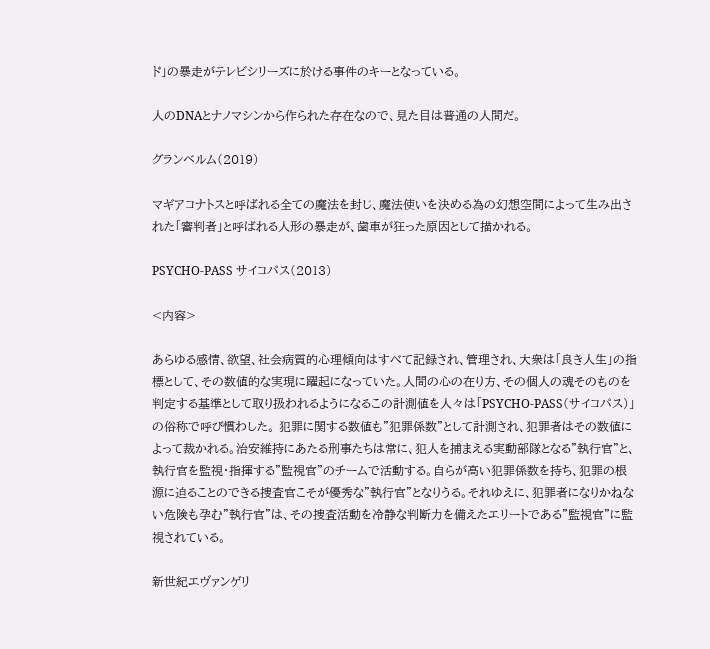ド」の暴走がテレビシリーズに於ける事件のキーとなっている。

人のDNAとナノマシンから作られた存在なので、見た目は普通の人間だ。

グランベルム(2019)

マギアコナトスと呼ばれる全ての魔法を封じ、魔法使いを決める為の幻想空間によって生み出された「審判者」と呼ばれる人形の暴走が、歯車が狂った原因として描かれる。

PSYCHO-PASS サイコパス(2013)

<内容>

あらゆる感情、欲望、社会病質的心理傾向はすべて記録され、管理され、大衆は「良き人生」の指標として、その数値的な実現に躍起になっていた。人間の心の在り方、その個人の魂そのものを判定する基準として取り扱われるようになるこの計測値を人々は「PSYCHO-PASS(サイコパス)」の俗称で呼び慣わした。 犯罪に関する数値も”犯罪係数”として計測され、犯罪者はその数値によって裁かれる。治安維持にあたる刑事たちは常に、犯人を捕まえる実動部隊となる”執行官”と、執行官を監視・指揮する”監視官”のチームで活動する。自らが高い犯罪係数を持ち、犯罪の根源に迫ることのできる捜査官こそが優秀な”執行官”となりうる。それゆえに、犯罪者になりかねない危険も孕む”執行官”は、その捜査活動を冷静な判断力を備えたエリートである”監視官”に監視されている。

新世紀エヴァンゲリ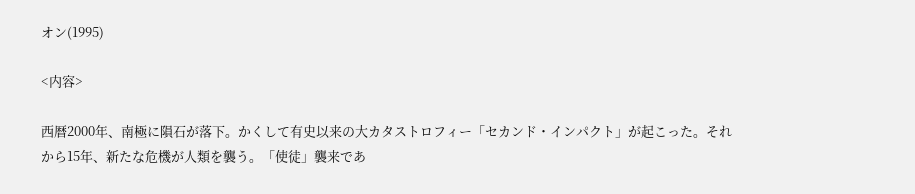オン(1995)

<内容>

西暦2000年、南極に隕石が落下。かくして有史以来の大カタストロフィー「セカンド・インパクト」が起こった。それから15年、新たな危機が人類を襲う。「使徒」襲来であ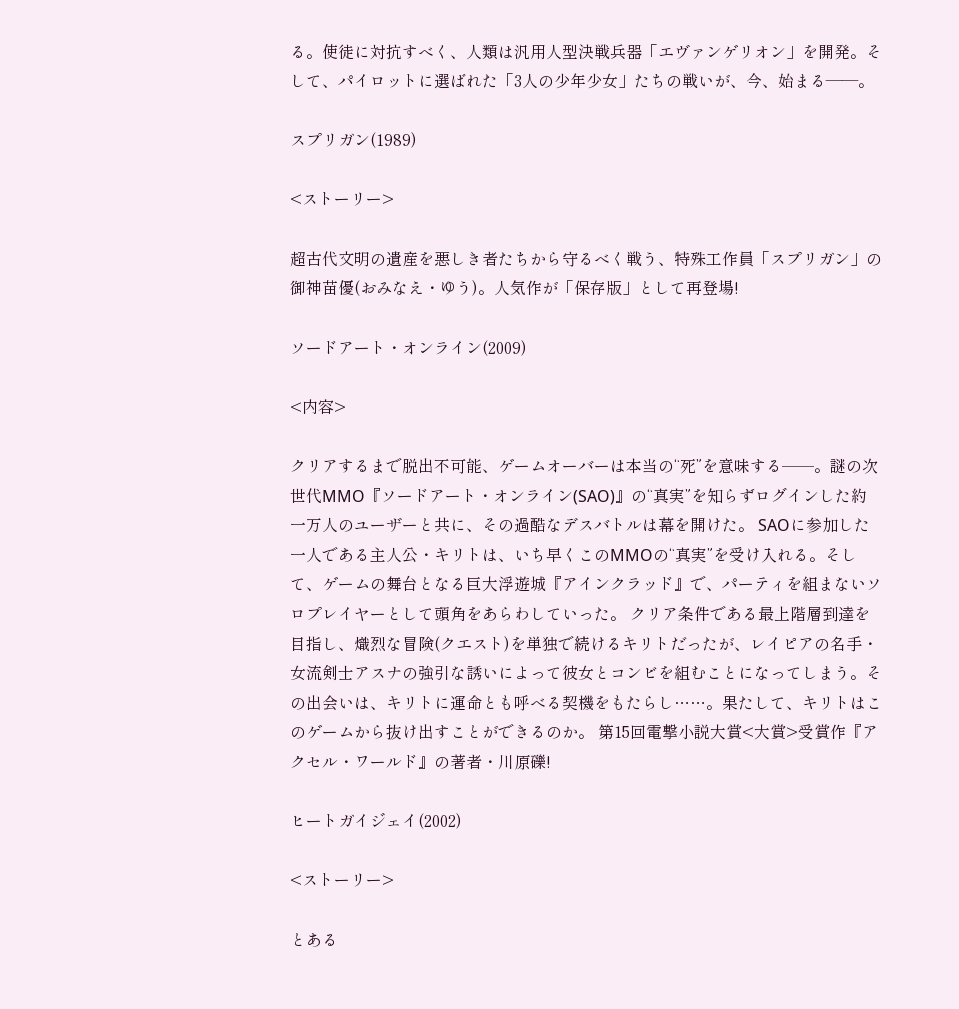る。使徒に対抗すべく、人類は汎用人型決戦兵器「エヴァンゲリオン」を開発。そして、パイロットに選ばれた「3人の少年少女」たちの戦いが、今、始まる――。

スプリガン(1989)

<ストーリー>

超古代文明の遺産を悪しき者たちから守るべく戦う、特殊工作員「スプリガン」の御神苗優(おみなえ・ゆう)。人気作が「保存版」として再登場!

ソードアート・オンライン(2009)

<内容>

クリアするまで脱出不可能、ゲームオーバーは本当の“死”を意味する──。謎の次世代MMO『ソードアート・オンライン(SAO)』の“真実”を知らずログインした約一万人のユーザーと共に、その過酷なデスバトルは幕を開けた。 SAOに参加した一人である主人公・キリトは、いち早くこのMMOの“真実”を受け入れる。そして、ゲームの舞台となる巨大浮遊城『アインクラッド』で、パーティを組まないソロプレイヤーとして頭角をあらわしていった。 クリア条件である最上階層到達を目指し、熾烈な冒険(クエスト)を単独で続けるキリトだったが、レイピアの名手・女流剣士アスナの強引な誘いによって彼女とコンビを組むことになってしまう。その出会いは、キリトに運命とも呼べる契機をもたらし……。果たして、キリトはこのゲームから抜け出すことができるのか。 第15回電撃小説大賞<大賞>受賞作『アクセル・ワールド』の著者・川原礫!

ヒートガイジェイ(2002)

<ストーリー>

とある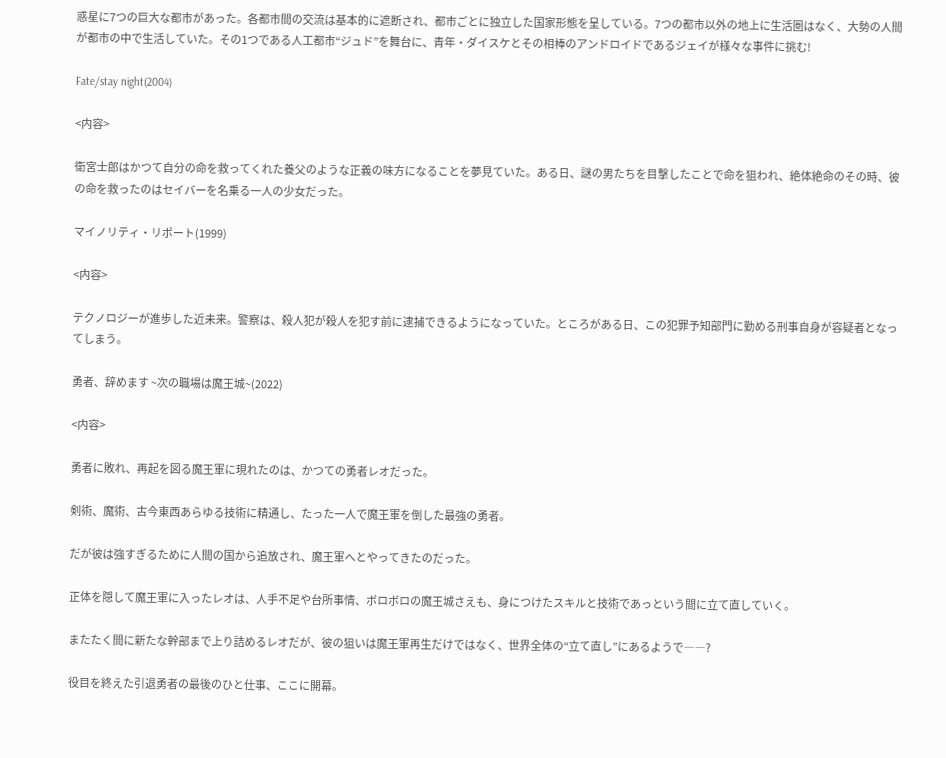惑星に7つの巨大な都市があった。各都市間の交流は基本的に遮断され、都市ごとに独立した国家形態を呈している。7つの都市以外の地上に生活圏はなく、大勢の人間が都市の中で生活していた。その1つである人工都市“ジュド”を舞台に、青年・ダイスケとその相棒のアンドロイドであるジェイが様々な事件に挑む!

Fate/stay night(2004)

<内容>

衛宮士郎はかつて自分の命を救ってくれた養父のような正義の味方になることを夢見ていた。ある日、謎の男たちを目撃したことで命を狙われ、絶体絶命のその時、彼の命を救ったのはセイバーを名乗る一人の少女だった。

マイノリティ・リポート(1999)

<内容>

テクノロジーが進歩した近未来。警察は、殺人犯が殺人を犯す前に逮捕できるようになっていた。ところがある日、この犯罪予知部門に勤める刑事自身が容疑者となってしまう。

勇者、辞めます ~次の職場は魔王城~(2022)

<内容>

勇者に敗れ、再起を図る魔王軍に現れたのは、かつての勇者レオだった。

剣術、魔術、古今東西あらゆる技術に精通し、たった一人で魔王軍を倒した最強の勇者。

だが彼は強すぎるために人間の国から追放され、魔王軍へとやってきたのだった。

正体を隠して魔王軍に入ったレオは、人手不足や台所事情、ボロボロの魔王城さえも、身につけたスキルと技術であっという間に立て直していく。

またたく間に新たな幹部まで上り詰めるレオだが、彼の狙いは魔王軍再生だけではなく、世界全体の“立て直し”にあるようで――?

役目を終えた引退勇者の最後のひと仕事、ここに開幕。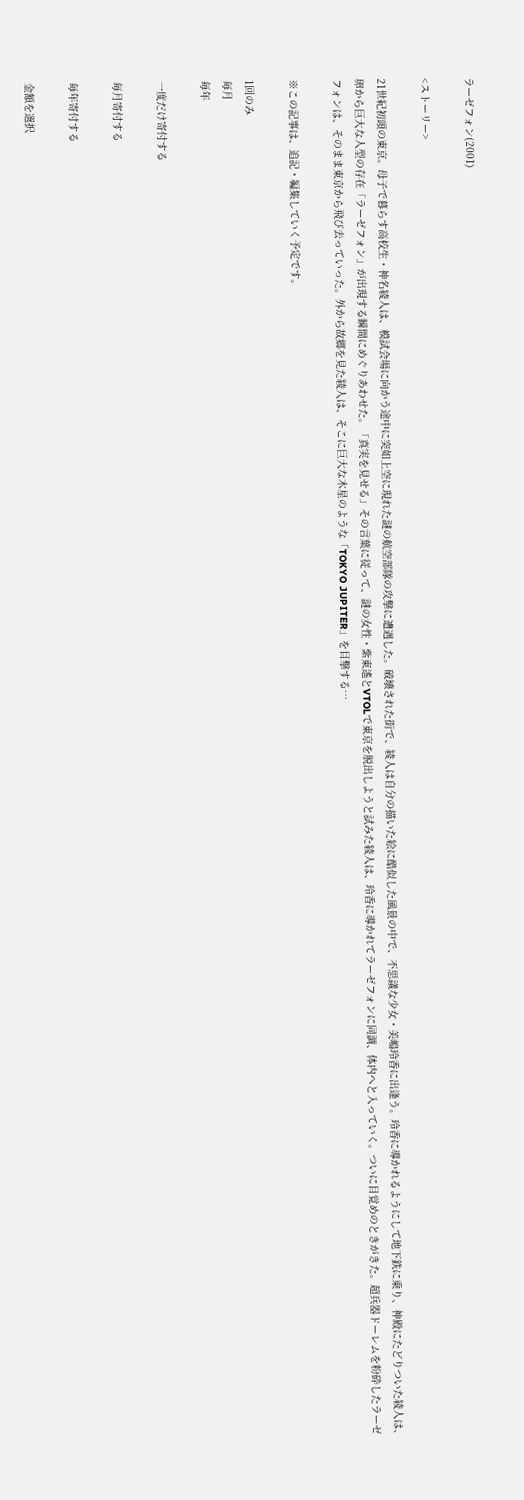ラーゼフォン(2001)

<ストーリー>

21世紀初頭の東京。母子で暮らす高校生・神名綾人は、模試会場に向かう途中に突如上空に現れた謎の航空部隊の攻撃に遭遇した。破壊された街で、綾人は自分の描いた絵に酷似した風景の中で、不思議な少女・美嶋玲香に出逢う。玲香に導かれるようにして地下鉄に乗り、神殿にたどりついた綾人は、卵から巨大な人型の存在「ラーゼフォン」が出現する瞬間にめぐりあわせた。「真実を見せる」その言葉に従って、謎の女性・紫東遙とVTOLで東京を脱出しようと試みた綾人は、玲香に導かれてラーゼフォンに同調、体内へと入っていく。ついに目覚めのときがきた。超兵器ドーレムを粉砕したラーゼフォンは、そのまま東京から飛び去っていった。外から故郷を見た綾人は、そこに巨大な木星のような「TOKYO JUPITER」を目撃する…

※この記事は、追記・編集していく予定です。

1回のみ
毎月
毎年

一度だけ寄付する

毎月寄付する

毎年寄付する

金額を選択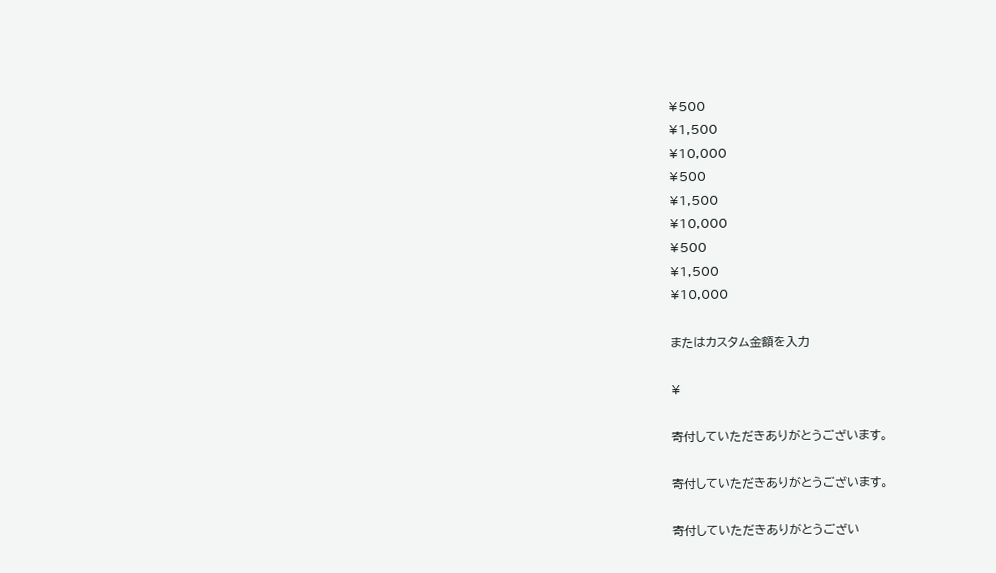¥500
¥1,500
¥10,000
¥500
¥1,500
¥10,000
¥500
¥1,500
¥10,000

またはカスタム金額を入力

¥

寄付していただきありがとうございます。

寄付していただきありがとうございます。

寄付していただきありがとうござい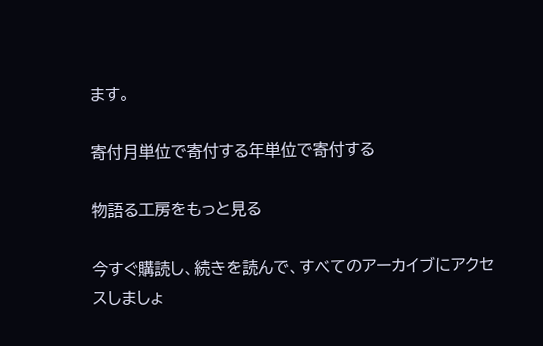ます。

寄付月単位で寄付する年単位で寄付する

物語る工房をもっと見る

今すぐ購読し、続きを読んで、すべてのアーカイブにアクセスしましょ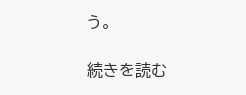う。

続きを読む